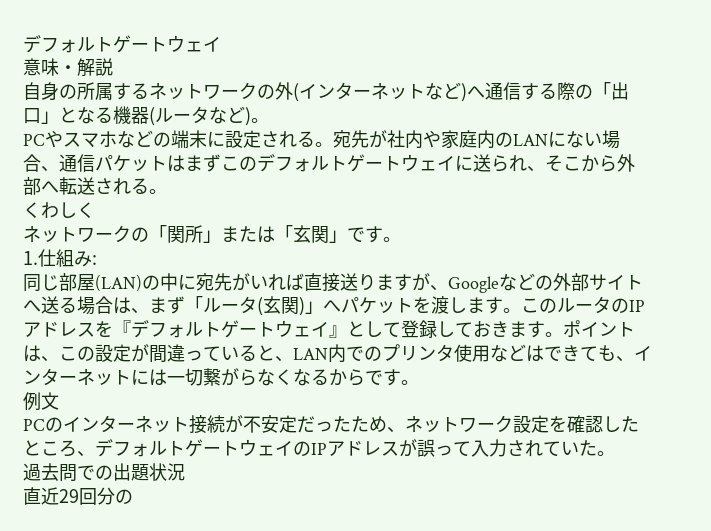デフォルトゲートウェイ
意味・解説
自身の所属するネットワークの外(インターネットなど)へ通信する際の「出口」となる機器(ルータなど)。
PCやスマホなどの端末に設定される。宛先が社内や家庭内のLANにない場合、通信パケットはまずこのデフォルトゲートウェイに送られ、そこから外部へ転送される。
くわしく
ネットワークの「関所」または「玄関」です。
1.仕組み:
同じ部屋(LAN)の中に宛先がいれば直接送りますが、Googleなどの外部サイトへ送る場合は、まず「ルータ(玄関)」へパケットを渡します。このルータのIPアドレスを『デフォルトゲートウェイ』として登録しておきます。ポイントは、この設定が間違っていると、LAN内でのプリンタ使用などはできても、インターネットには一切繋がらなくなるからです。
例文
PCのインターネット接続が不安定だったため、ネットワーク設定を確認したところ、デフォルトゲートウェイのIPアドレスが誤って入力されていた。
過去問での出題状況
直近29回分の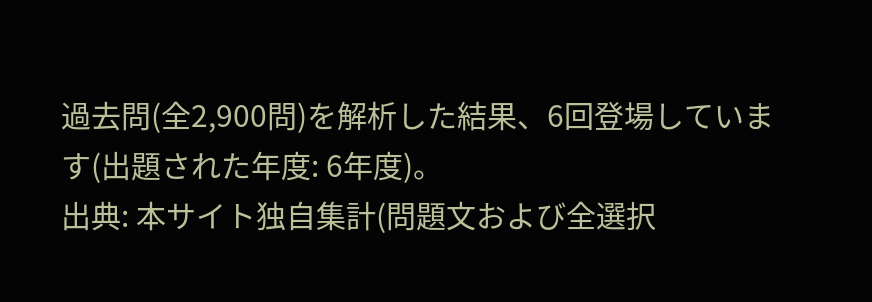過去問(全2,900問)を解析した結果、6回登場しています(出題された年度: 6年度)。
出典: 本サイト独自集計(問題文および全選択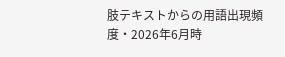肢テキストからの用語出現頻度・2026年6月時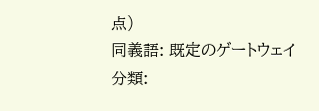点)
同義語: 既定のゲートウェイ
分類: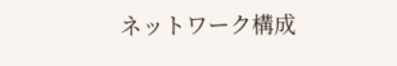ネットワーク構成